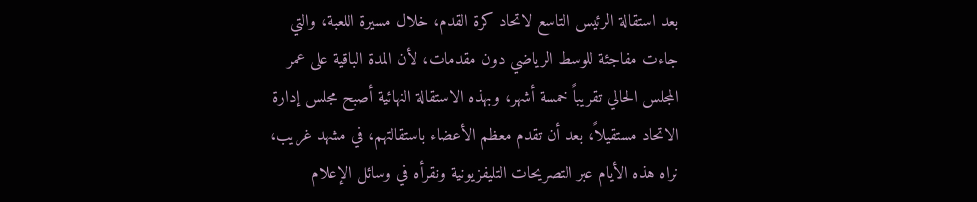بعد استقالة الرئيس التاسع لاتحاد كرة القدم، خلال مسيرة اللعبة، والتي جاءت مفاجئة للوسط الرياضي دون مقدمات، لأن المدة الباقية على عمر المجلس الحالي تقريباً خمسة أشهر، وبهذه الاستقالة النهائية أصبح مجلس إدارة الاتحاد مستقيلاً، بعد أن تقدم معظم الأعضاء باستقالتهم، في مشهد غريب، نراه هذه الأيام عبر التصريحات التليفزيونية ونقرأه في وسائل الإعلام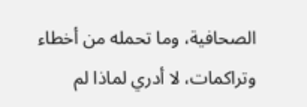الصحافية، وما تحمله من أخطاء وتراكمات، لا أدري لماذا لم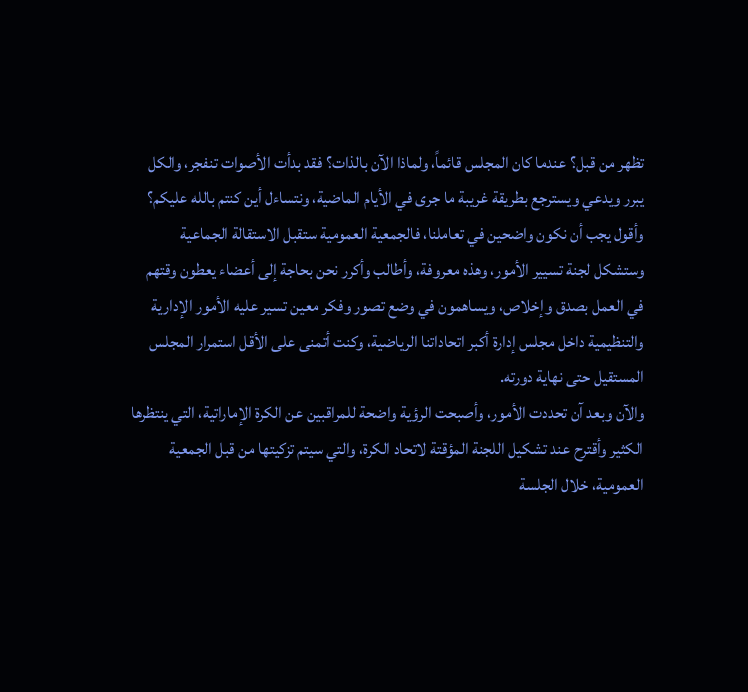تظهر من قبل؟ عندما كان المجلس قائماً، ولماذا الآن بالذات؟ فقد بدأت الأصوات تنفجر، والكل يبرر ويدعي ويسترجع بطريقة غريبة ما جرى في الأيام الماضية، ونتساءل أين كنتم بالله عليكم؟ وأقول يجب أن نكون واضحين في تعاملنا، فالجمعية العمومية ستقبل الاستقالة الجماعية وستشكل لجنة تسيير الأمور، وهذه معروفة، وأطالب وأكرر نحن بحاجة إلى أعضاء يعطون وقتهم في العمل بصدق وإخلاص، ويساهمون في وضع تصور وفكر معين تسير عليه الأمور الإدارية والتنظيمية داخل مجلس إدارة أكبر اتحاداتنا الرياضية، وكنت أتمنى على الأقل استمرار المجلس المستقيل حتى نهاية دورته.
والآن وبعد آن تحددت الأمور، وأصبحت الرؤية واضحة للمراقبين عن الكرة الإماراتية، التي ينتظرها الكثير وأقترح عند تشكيل اللجنة المؤقتة لاتحاد الكرة، والتي سيتم تزكيتها من قبل الجمعية العمومية، خلال الجلسة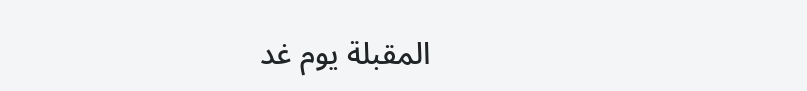المقبلة يوم غد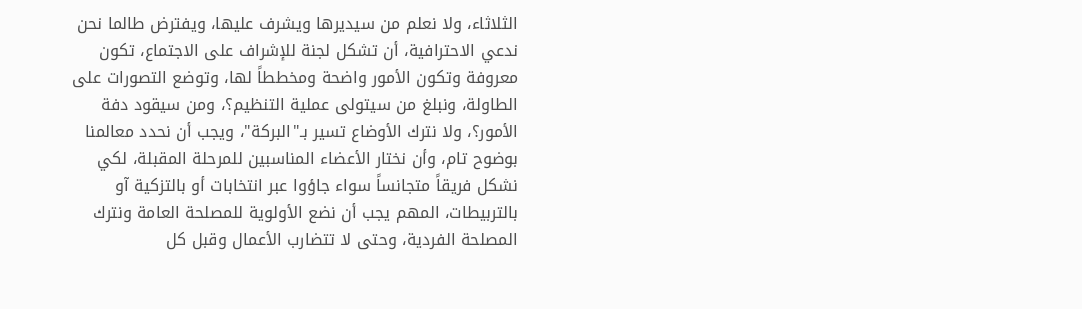الثلاثاء، ولا نعلم من سيديرها ويشرف عليها، ويفترض طالما نحن ندعي الاحترافية، أن تشكل لجنة للإشراف على الاجتماع، تكون معروفة وتكون الأمور واضحة ومخططاً لها، وتوضع التصورات على الطاولة، ونبلغ من سيتولى عملية التنظيم؟، ومن سيقود دفة الأمور؟، ولا نترك الأوضاع تسير بـ"البركة"، ويجب أن نحدد معالمنا بوضوح تام، وأن نختار الأعضاء المناسبين للمرحلة المقبلة، لكي نشكل فريقاً متجانساً سواء جاؤوا عبر انتخابات أو بالتزكية آو بالتربيطات، المهم يجب أن نضع الأولوية للمصلحة العامة ونترك المصلحة الفردية، وحتى لا تتضارب الأعمال وقبل كل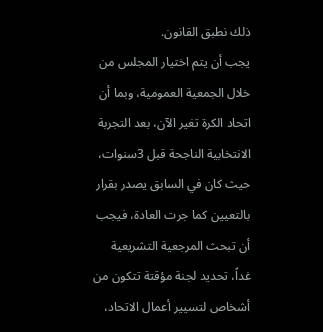ذلك نطبق القانون.
يجب أن يتم اختيار المجلس من خلال الجمعية العمومية، وبما أن اتحاد الكرة تغير الآن، بعد التجربة الانتخابية الناجحة قبل 3سنوات، حيث كان في السابق يصدر بقرار بالتعيين كما جرت العادة، فيجب أن تبحث المرجعية التشريعية غداً، تحديد لجنة مؤقتة تتكون من أشخاص لتسيير أعمال الاتحاد،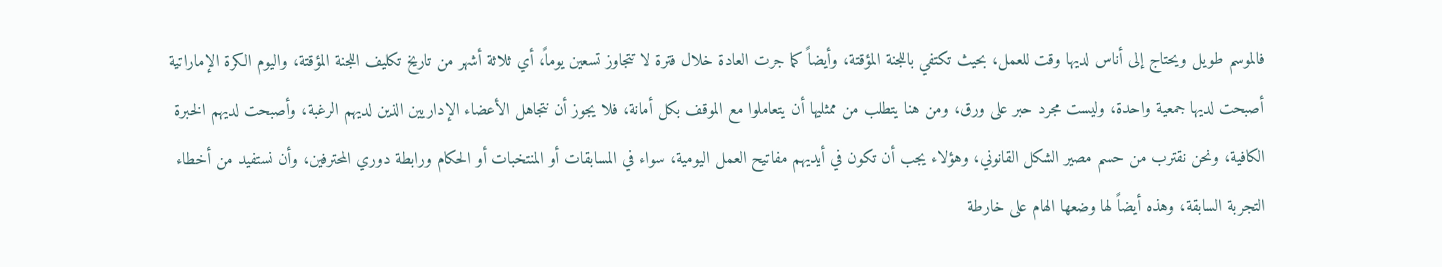فالموسم طويل ويحتاج إلى أناس لديها وقت للعمل، بحيث تكتفي باللجنة المؤقتة، وأيضاً كما جرت العادة خلال فترة لا تتجاوز تسعين يوماً، أي ثلاثة أشهر من تاريخ تكليف اللجنة المؤقتة، واليوم الكرة الإماراتية أصبحت لديها جمعية واحدة، وليست مجرد حبر على ورق، ومن هنا يتطلب من ممثليها أن يتعاملوا مع الموقف بكل أمانة، فلا يجوز أن نتجاهل الأعضاء الإداريين الذين لديهم الرغبة، وأصبحت لديهم الخبرة الكافية، ونحن نقترب من حسم مصير الشكل القانوني، وهؤلاء يجب أن تكون في أيديهم مفاتيح العمل اليومية، سواء في المسابقات أو المنتخبات أو الحكام ورابطة دوري المحترفين، وأن نستفيد من أخطاء التجربة السابقة، وهذه أيضاً لها وضعها الهام على خارطة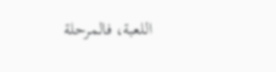اللعبة، فالمرحلة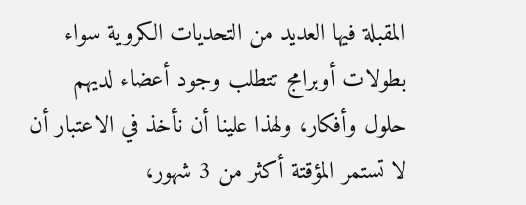المقبلة فيها العديد من التحديات الكروية سواء بطولات أوبرامج تتطلب وجود أعضاء لديهم حلول وأفكار، ولهذا علينا أن نأخذ في الاعتبار أن لا تستمر المؤقتة أكثر من 3 شهور،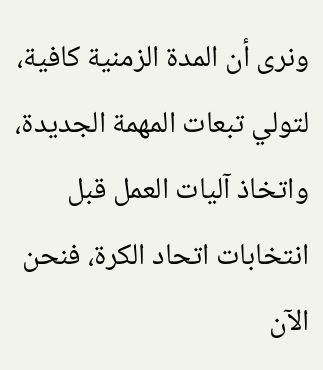ونرى أن المدة الزمنية كافية، لتولي تبعات المهمة الجديدة، واتخاذ آليات العمل قبل انتخابات اتحاد الكرة، فنحن الآن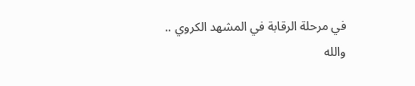في مرحلة الرقابة في المشهد الكروي .. والله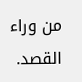من وراء القصد.